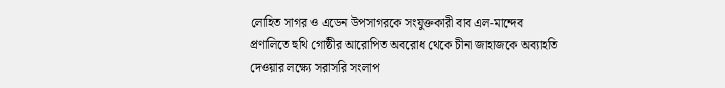লোহিত সাগর ও এডেন উপসাগরকে সংযুক্তকারী বাব এল-মান্দেব প্রণালিতে হুথি গোষ্ঠীর আরোপিত অবরোধ থেকে চীনা জাহাজকে অব্যাহতি দেওয়ার লক্ষ্যে সরাসরি সংলাপ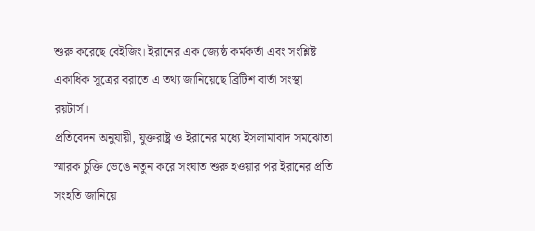শুরু করেছে বেইজিং। ইরানের এক জ্যেষ্ঠ কর্মকর্তা এবং সংশ্লিষ্ট একাধিক সূত্রের বরাতে এ তথ্য জানিয়েছে ব্রিটিশ বার্তা সংস্থা রয়টার্স।
প্রতিবেদন অনুযায়ী, যুক্তরাষ্ট্র ও ইরানের মধ্যে ইসলামাবাদ সমঝোতা স্মারক চুক্তি ভেঙে নতুন করে সংঘাত শুরু হওয়ার পর ইরানের প্রতি সংহতি জানিয়ে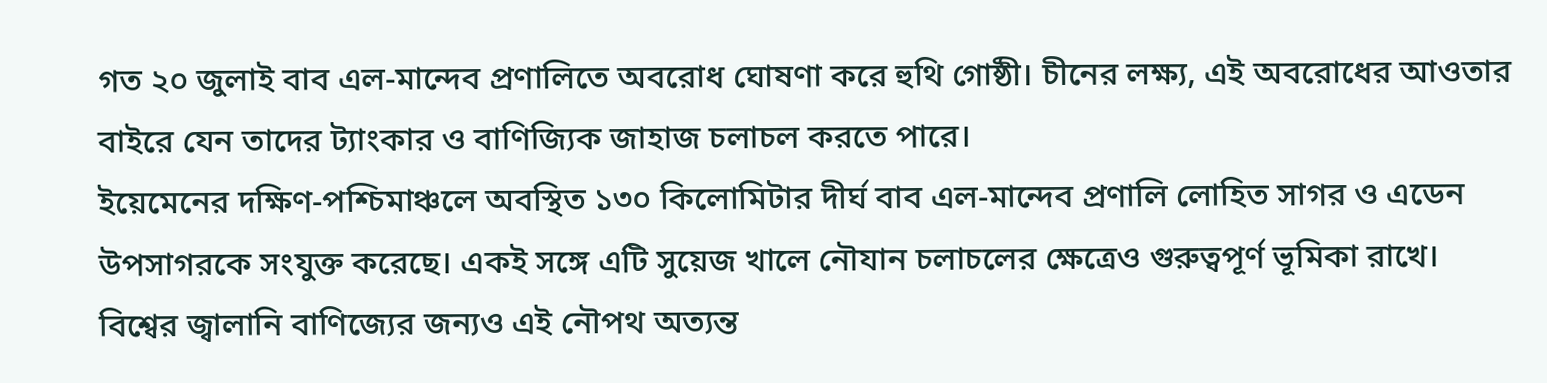গত ২০ জুলাই বাব এল-মান্দেব প্রণালিতে অবরোধ ঘোষণা করে হুথি গোষ্ঠী। চীনের লক্ষ্য, এই অবরোধের আওতার বাইরে যেন তাদের ট্যাংকার ও বাণিজ্যিক জাহাজ চলাচল করতে পারে।
ইয়েমেনের দক্ষিণ-পশ্চিমাঞ্চলে অবস্থিত ১৩০ কিলোমিটার দীর্ঘ বাব এল-মান্দেব প্রণালি লোহিত সাগর ও এডেন উপসাগরকে সংযুক্ত করেছে। একই সঙ্গে এটি সুয়েজ খালে নৌযান চলাচলের ক্ষেত্রেও গুরুত্বপূর্ণ ভূমিকা রাখে।
বিশ্বের জ্বালানি বাণিজ্যের জন্যও এই নৌপথ অত্যন্ত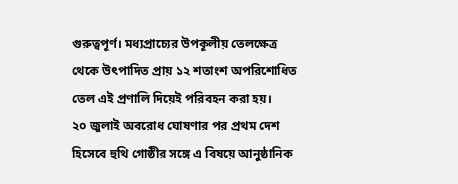গুরুত্বপূর্ণ। মধ্যপ্রাচ্যের উপকূলীয় তেলক্ষেত্র থেকে উৎপাদিত প্রায় ১২ শতাংশ অপরিশোধিত তেল এই প্রণালি দিয়েই পরিবহন করা হয়।
২০ জুলাই অবরোধ ঘোষণার পর প্রথম দেশ হিসেবে হুথি গোষ্ঠীর সঙ্গে এ বিষয়ে আনুষ্ঠানিক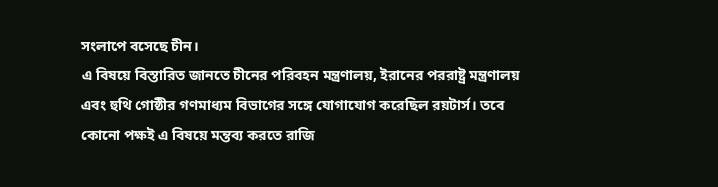সংলাপে বসেছে চীন।
এ বিষয়ে বিস্তারিত জানতে চীনের পরিবহন মন্ত্রণালয়, ইরানের পররাষ্ট্র মন্ত্রণালয় এবং হুথি গোষ্ঠীর গণমাধ্যম বিভাগের সঙ্গে যোগাযোগ করেছিল রয়টার্স। তবে কোনো পক্ষই এ বিষয়ে মন্তব্য করতে রাজি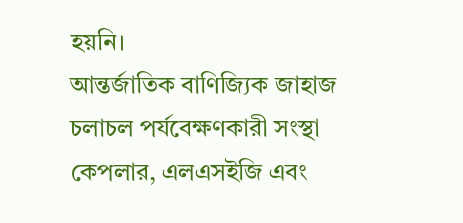হয়নি।
আন্তর্জাতিক বাণিজ্যিক জাহাজ চলাচল পর্যবেক্ষণকারী সংস্থা কেপলার, এলএসইজি এবং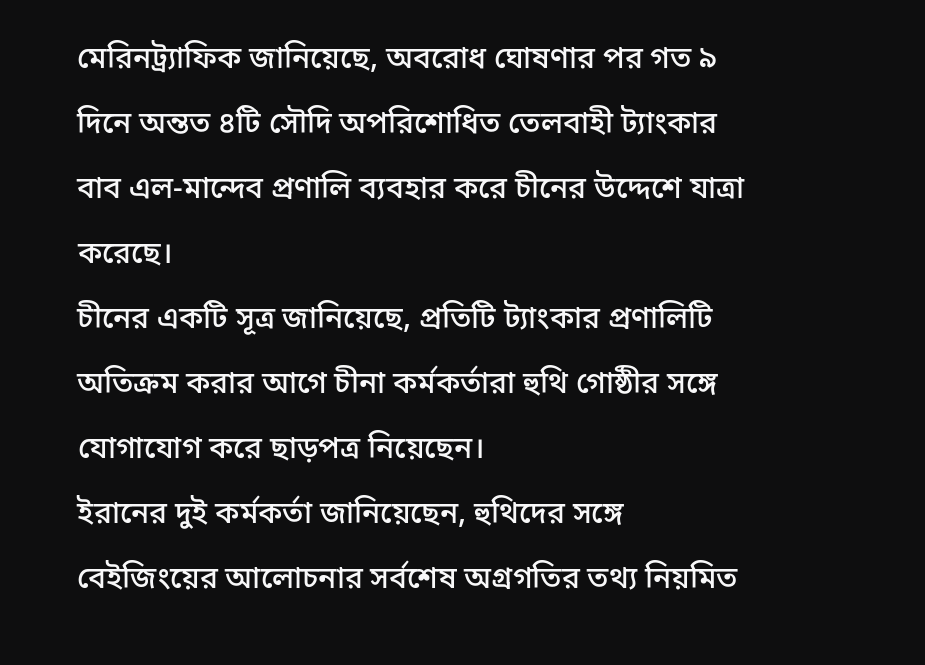মেরিনট্র্যাফিক জানিয়েছে, অবরোধ ঘোষণার পর গত ৯ দিনে অন্তত ৪টি সৌদি অপরিশোধিত তেলবাহী ট্যাংকার বাব এল-মান্দেব প্রণালি ব্যবহার করে চীনের উদ্দেশে যাত্রা করেছে।
চীনের একটি সূত্র জানিয়েছে, প্রতিটি ট্যাংকার প্রণালিটি অতিক্রম করার আগে চীনা কর্মকর্তারা হুথি গোষ্ঠীর সঙ্গে যোগাযোগ করে ছাড়পত্র নিয়েছেন।
ইরানের দুই কর্মকর্তা জানিয়েছেন, হুথিদের সঙ্গে বেইজিংয়ের আলোচনার সর্বশেষ অগ্রগতির তথ্য নিয়মিত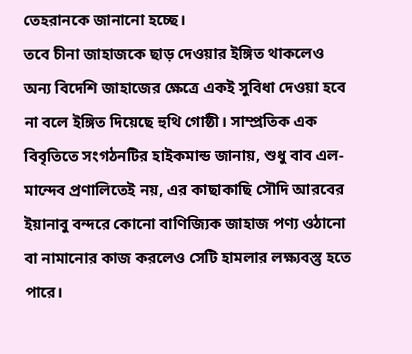তেহরানকে জানানো হচ্ছে।
তবে চীনা জাহাজকে ছাড় দেওয়ার ইঙ্গিত থাকলেও অন্য বিদেশি জাহাজের ক্ষেত্রে একই সুবিধা দেওয়া হবে না বলে ইঙ্গিত দিয়েছে হুথি গোষ্ঠী। সাম্প্রতিক এক বিবৃতিতে সংগঠনটির হাইকমান্ড জানায়, শুধু বাব এল-মান্দেব প্রণালিতেই নয়, এর কাছাকাছি সৌদি আরবের ইয়ানাবু বন্দরে কোনো বাণিজ্যিক জাহাজ পণ্য ওঠানো বা নামানোর কাজ করলেও সেটি হামলার লক্ষ্যবস্তু হতে পারে।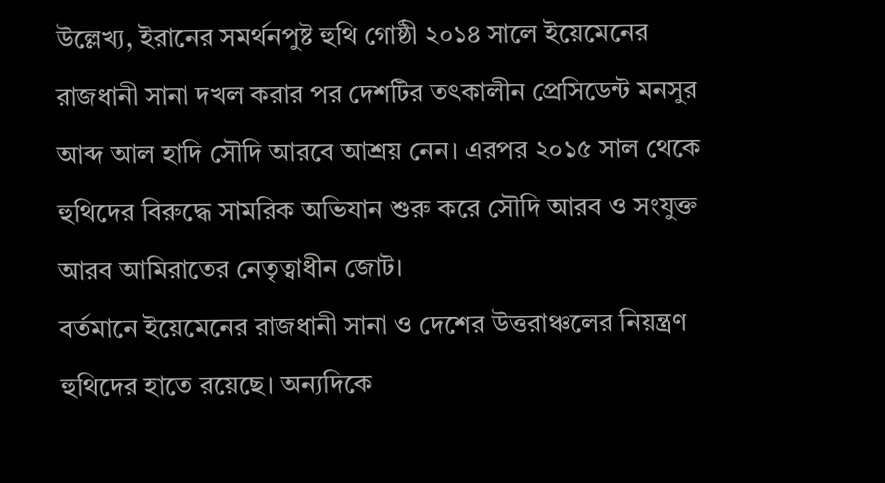উল্লেখ্য, ইরানের সমর্থনপুষ্ট হুথি গোষ্ঠী ২০১৪ সালে ইয়েমেনের রাজধানী সানা দখল করার পর দেশটির তৎকালীন প্রেসিডেন্ট মনসুর আব্দ আল হাদি সৌদি আরবে আশ্রয় নেন। এরপর ২০১৫ সাল থেকে হুথিদের বিরুদ্ধে সামরিক অভিযান শুরু করে সৌদি আরব ও সংযুক্ত আরব আমিরাতের নেতৃত্বাধীন জোট।
বর্তমানে ইয়েমেনের রাজধানী সানা ও দেশের উত্তরাঞ্চলের নিয়ন্ত্রণ হুথিদের হাতে রয়েছে। অন্যদিকে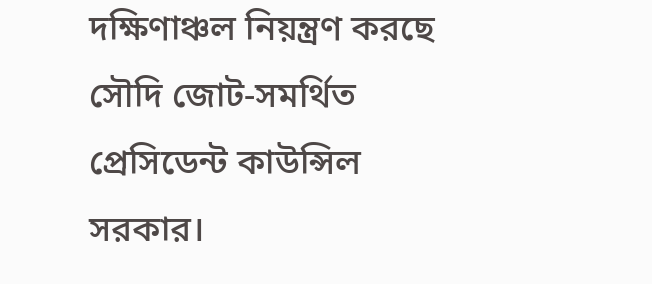দক্ষিণাঞ্চল নিয়ন্ত্রণ করছে সৌদি জোট-সমর্থিত প্রেসিডেন্ট কাউন্সিল সরকার।